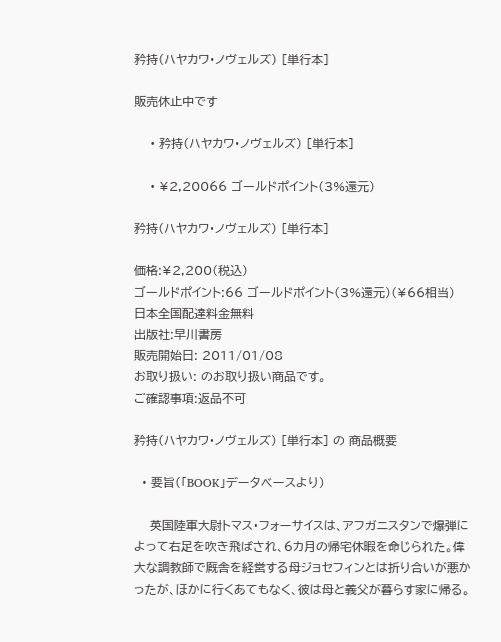矜持(ハヤカワ・ノヴェルズ) [単行本]

販売休止中です

    • 矜持(ハヤカワ・ノヴェルズ) [単行本]

    • ¥2,20066 ゴールドポイント(3%還元)

矜持(ハヤカワ・ノヴェルズ) [単行本]

価格:¥2,200(税込)
ゴールドポイント:66 ゴールドポイント(3%還元)(¥66相当)
日本全国配達料金無料
出版社:早川書房
販売開始日: 2011/01/08
お取り扱い: のお取り扱い商品です。
ご確認事項:返品不可

矜持(ハヤカワ・ノヴェルズ) [単行本] の 商品概要

  • 要旨(「BOOK」データベースより)

    英国陸軍大尉トマス・フォーサイスは、アフガニスタンで爆弾によって右足を吹き飛ばされ、6カ月の帰宅休暇を命じられた。偉大な調教師で厩舎を経営する母ジョセフィンとは折り合いが悪かったが、ほかに行くあてもなく、彼は母と義父が暮らす家に帰る。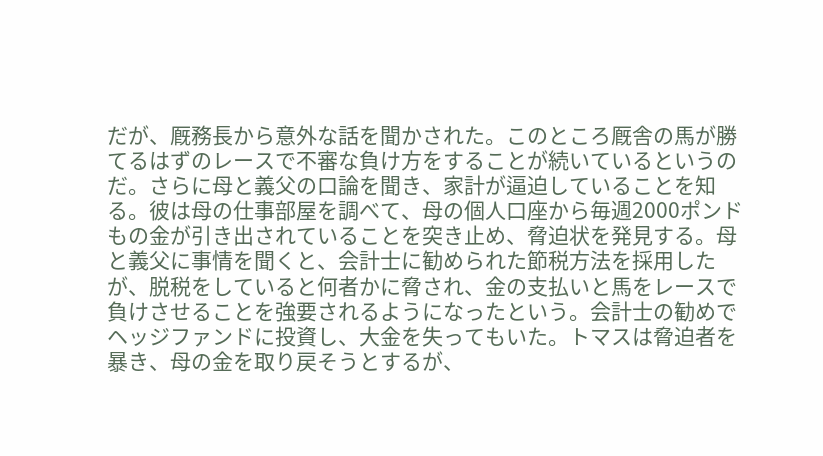だが、厩務長から意外な話を聞かされた。このところ厩舎の馬が勝てるはずのレースで不審な負け方をすることが続いているというのだ。さらに母と義父の口論を聞き、家計が逼迫していることを知る。彼は母の仕事部屋を調べて、母の個人口座から毎週2000ポンドもの金が引き出されていることを突き止め、脅迫状を発見する。母と義父に事情を聞くと、会計士に勧められた節税方法を採用したが、脱税をしていると何者かに脅され、金の支払いと馬をレースで負けさせることを強要されるようになったという。会計士の勧めでヘッジファンドに投資し、大金を失ってもいた。トマスは脅迫者を暴き、母の金を取り戻そうとするが、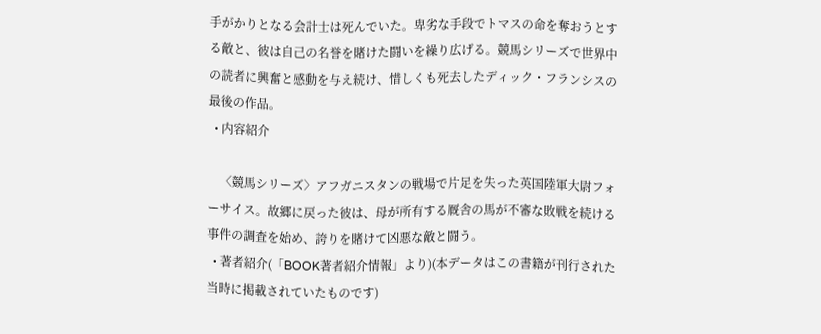手がかりとなる会計士は死んでいた。卑劣な手段でトマスの命を奪おうとする敵と、彼は自己の名誉を賭けた闘いを繰り広げる。競馬シリーズで世界中の読者に興奮と感動を与え続け、惜しくも死去したディック・フランシスの最後の作品。
  • 内容紹介

    〈競馬シリーズ〉アフガニスタンの戦場で片足を失った英国陸軍大尉フォーサイス。故郷に戻った彼は、母が所有する厩舎の馬が不審な敗戦を続ける事件の調査を始め、誇りを賭けて凶悪な敵と闘う。
  • 著者紹介(「BOOK著者紹介情報」より)(本データはこの書籍が刊行された当時に掲載されていたものです)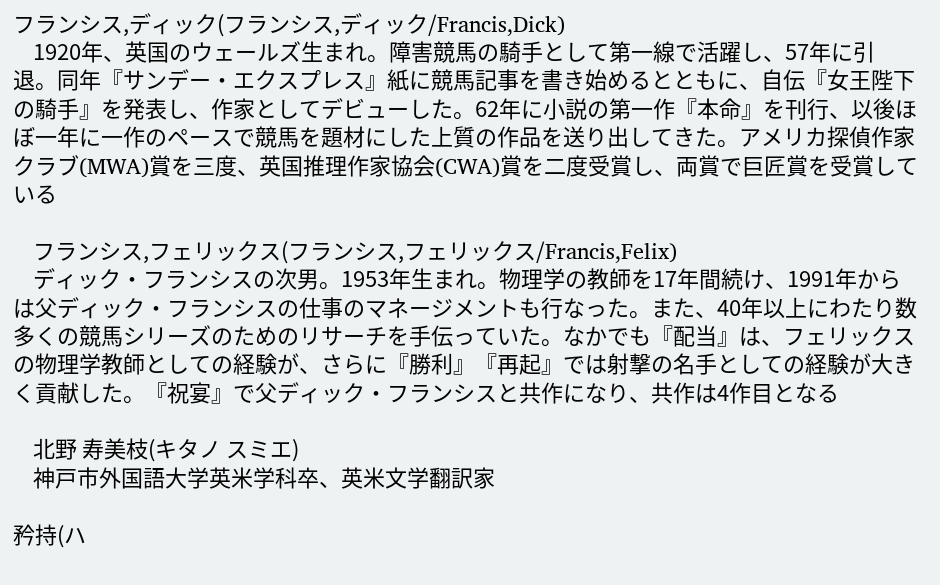フランシス,ディック(フランシス,ディック/Francis,Dick)
    1920年、英国のウェールズ生まれ。障害競馬の騎手として第一線で活躍し、57年に引退。同年『サンデー・エクスプレス』紙に競馬記事を書き始めるとともに、自伝『女王陛下の騎手』を発表し、作家としてデビューした。62年に小説の第一作『本命』を刊行、以後ほぼ一年に一作のペースで競馬を題材にした上質の作品を送り出してきた。アメリカ探偵作家クラブ(MWA)賞を三度、英国推理作家協会(CWA)賞を二度受賞し、両賞で巨匠賞を受賞している

    フランシス,フェリックス(フランシス,フェリックス/Francis,Felix)
    ディック・フランシスの次男。1953年生まれ。物理学の教師を17年間続け、1991年からは父ディック・フランシスの仕事のマネージメントも行なった。また、40年以上にわたり数多くの競馬シリーズのためのリサーチを手伝っていた。なかでも『配当』は、フェリックスの物理学教師としての経験が、さらに『勝利』『再起』では射撃の名手としての経験が大きく貢献した。『祝宴』で父ディック・フランシスと共作になり、共作は4作目となる

    北野 寿美枝(キタノ スミエ)
    神戸市外国語大学英米学科卒、英米文学翻訳家

矜持(ハ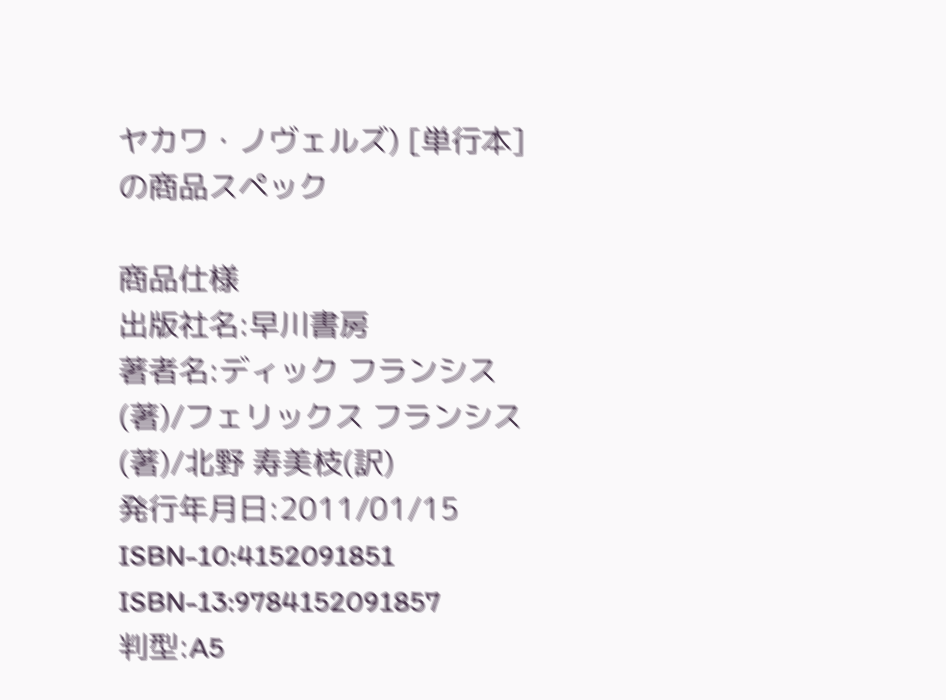ヤカワ・ノヴェルズ) [単行本] の商品スペック

商品仕様
出版社名:早川書房
著者名:ディック フランシス(著)/フェリックス フランシス(著)/北野 寿美枝(訳)
発行年月日:2011/01/15
ISBN-10:4152091851
ISBN-13:9784152091857
判型:A5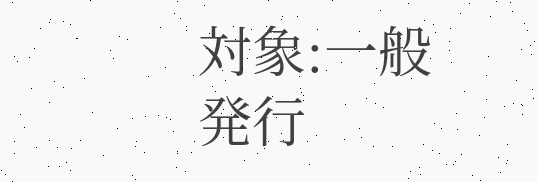対象:一般
発行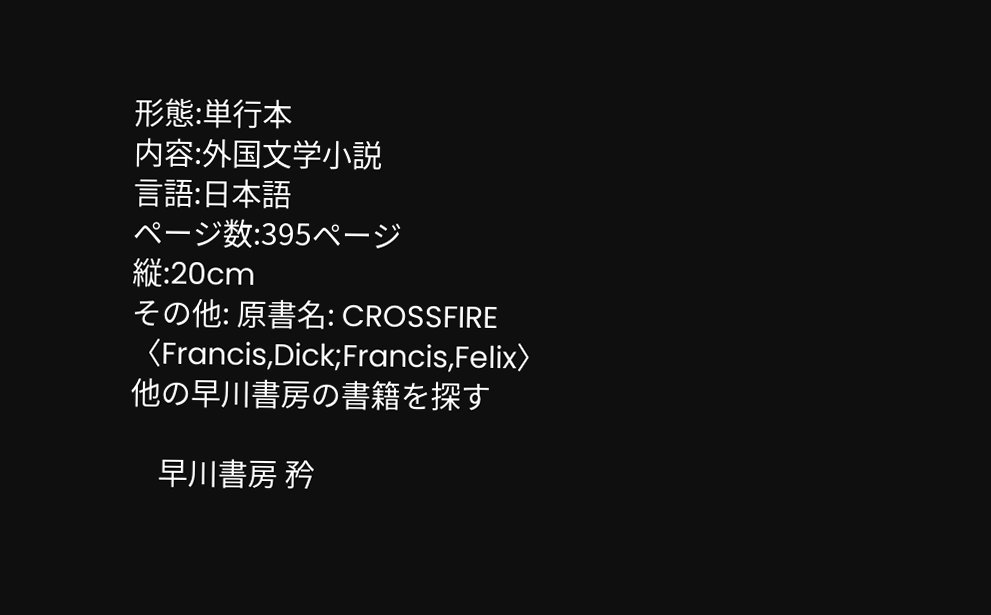形態:単行本
内容:外国文学小説
言語:日本語
ページ数:395ページ
縦:20cm
その他: 原書名: CROSSFIRE〈Francis,Dick;Francis,Felix〉
他の早川書房の書籍を探す

    早川書房 矜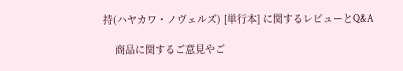持(ハヤカワ・ノヴェルズ) [単行本] に関するレビューとQ&A

    商品に関するご意見やご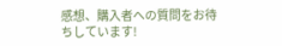感想、購入者への質問をお待ちしています!